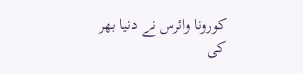کورونا وائرس نے دنیا بھر کی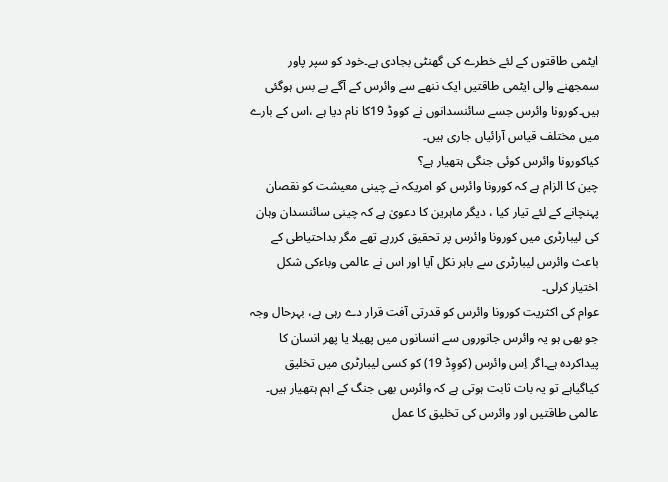ایٹمی طاقتوں کے لئے خطرے کی گھنٹی بجادی ہے۔خود کو سپر پاور سمجھنے والی ایٹمی طاقتیں ایک ننھے سے وائرس کے آگے بے بس ہوگئی ہیں۔کورونا وائرس جسے سائنسدانوں نے کووڈ 19کا نام دیا ہے ،اس کے بارے میں مختلف قیاس آرائیاں جاری ہیں۔
کیاکورونا وائرس کوئی جنگی ہتھیار ہے؟
چین کا الزام ہے کہ کورونا وائرس کو امریکہ نے چینی معیشت کو نقصان پہنچانے کے لئے تیار کیا ، دیگر ماہرین کا دعویٰ ہے کہ چینی سائنسدان وہان کی لیبارٹری میں کورونا وائرس پر تحقیق کررہے تھے مگر بداحتیاطی کے باعث وائرس لیبارٹری سے باہر نکل آیا اور اس نے عالمی وباءکی شکل اختیار کرلی۔
عوام کی اکثریت کورونا وائرس کو قدرتی آفت قرار دے رہی ہے، بہرحال وجہ جو بھی ہو یہ وائرس جانوروں سے انسانوں میں پھیلا یا پھر انسان کا پیداکردہ ہے۔اگر اِس وائرس (کووِڈ 19) کو کسی لیبارٹری میں تخلیق کیاگیاہے تو یہ بات ثابت ہوتی ہے کہ وائرس بھی جنگ کے اہم ہتھیار ہیں۔
عالمی طاقتیں اور وائرس کی تخلیق کا عمل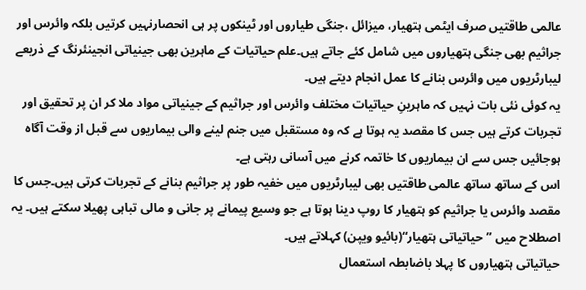عالمی طاقتیں صرف ایٹمی ہتھیار، میزائل ،جنگی طیاروں اور ٹینکوں پر ہی انحصارنہیں کرتیں بلکہ وائرس اور جراثیم بھی جنگی ہتھیاروں میں شامل کئے جاتے ہیں۔علم حیاتیات کے ماہرین بھی جینیاتی انجینئرنگ کے ذریعے لیبارٹریوں میں وائرس بنانے کا عمل انجام دیتے ہیں۔
یہ کوئی نئی بات نہیں کہ ماہرینِ حیاتیات مختلف وائرس اور جراثیم کے جینیاتی مواد ملا کر ان پر تحقیق اور تجربات کرتے ہیں جس کا مقصد یہ ہوتا ہے کہ وہ مستقبل میں جنم لینے والی بیماریوں سے قبل از وقت آگاہ ہوجائیں جس سے ان بیماریوں کا خاتمہ کرنے میں آسانی رہتی ہے۔
اس کے ساتھ ساتھ عالمی طاقتیں بھی لیبارٹریوں میں خفیہ طور پر جراثیم بنانے کے تجربات کرتی ہیں۔جس کا مقصد وائرس یا جراثیم کو ہتھیار کا روپ دینا ہوتا ہے جو وسیع پیمانے پر جانی و مالی تباہی پھیلا سکتے ہیں۔ یہ اصطلاح میں ”حیاتیاتی ہتھیار“(بائیو ویپن) کہلاتے ہیں۔
حیاتیاتی ہتھیاروں کا پہلا باضابطہ استعمال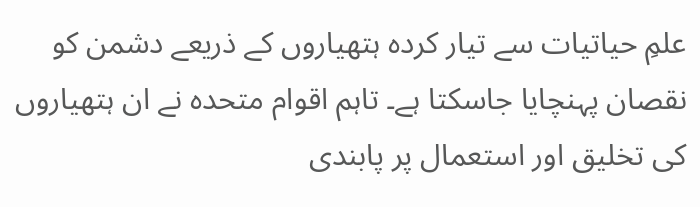علمِ حیاتیات سے تیار کردہ ہتھیاروں کے ذریعے دشمن کو نقصان پہنچایا جاسکتا ہے۔ تاہم اقوام متحدہ نے ان ہتھیاروں کی تخلیق اور استعمال پر پابندی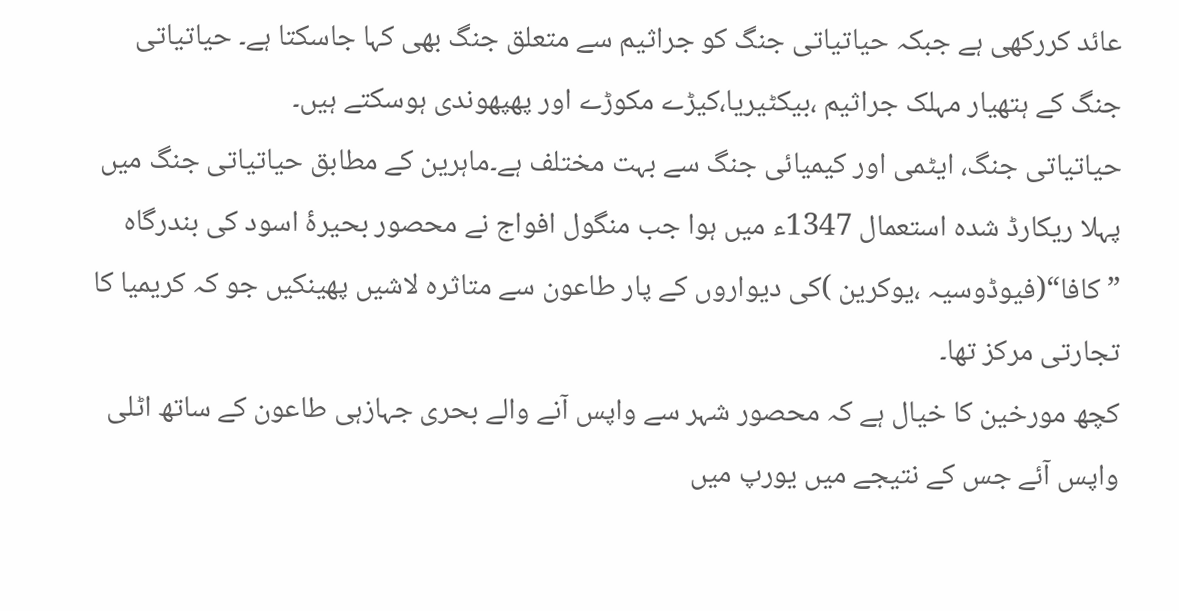عائد کررکھی ہے جبکہ حیاتیاتی جنگ کو جراثیم سے متعلق جنگ بھی کہا جاسکتا ہے۔ حیاتیاتی جنگ کے ہتھیار مہلک جراثیم ،بیکٹیریا،کیڑے مکوڑے اور پھپھوندی ہوسکتے ہیں۔
حیاتیاتی جنگ، ایٹمی اور کیمیائی جنگ سے بہت مختلف ہے۔ماہرین کے مطابق حیاتیاتی جنگ میں پہلا ریکارڈ شدہ استعمال 1347ء میں ہوا جب منگول افواج نے محصور بحیرۂ اسود کی بندرگاہ ”کافا“(فیوڈوسیہ ،یوکرین )کی دیواروں کے پار طاعون سے متاثرہ لاشیں پھینکیں جو کہ کریمیا کا تجارتی مرکز تھا۔
کچھ مورخین کا خیال ہے کہ محصور شہر سے واپس آنے والے بحری جہازہی طاعون کے ساتھ اٹلی واپس آئے جس کے نتیجے میں یورپ میں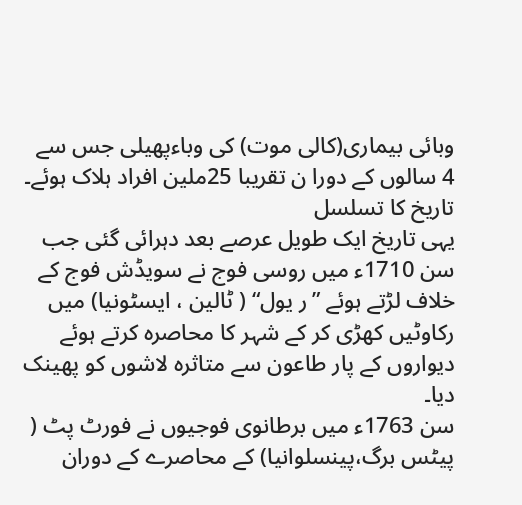وبائی بیماری(کالی موت) کی وباءپھیلی جس سے 4 سالوں کے دورا ن تقریبا 25ملین افراد ہلاک ہوئے۔
تاریخ کا تسلسل
یہی تاریخ ایک طویل عرصے بعد دہرائی گئی جب سن 1710ء میں روسی فوج نے سویڈش فوج کے خلاف لڑتے ہوئے ”ر یول“ ( ٹالین ، ایسٹونیا) میں رکاوٹیں کھڑی کر کے شہر کا محاصرہ کرتے ہوئے دیواروں کے پار طاعون سے متاثرہ لاشوں کو پھینک دیا۔
سن 1763ء میں برطانوی فوجیوں نے فورٹ پٹ ( پیٹس برگ،پینسلوانیا) کے محاصرے کے دوران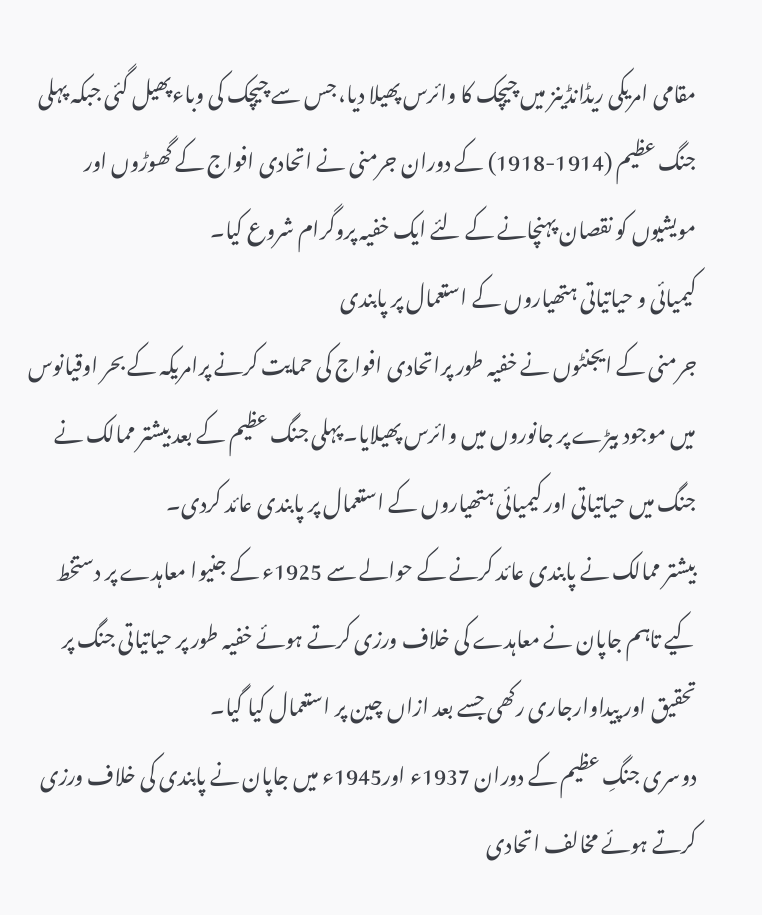مقامی امریکی ریڈانڈینز میں چیچک کا وائرس پھیلا دیا، جس سے چیچک کی وباءپھیل گئی جبکہ پہلی جنگ عظیم (1914-1918) کے دوران جرمنی نے اتحادی افواج کے گھوڑوں اور مویشیوں کو نقصان پہنچانے کے لئے ایک خفیہ پروگرام شروع کیا۔
کیمیائی و حیاتیاتی ہتھیاروں کے استعمال پر پابندی
جرمنی کے ایجنٹوں نے خفیہ طور پراتحادی افواج کی حمایت کرنے پرامریکہ کے بحر اوقیانوس میں موجود بیڑے پر جانوروں میں وائرس پھیلایا۔ پہلی جنگ عظیم کے بعد بیشتر ممالک نے جنگ میں حیاتیاتی اور کیمیائی ہتھیاروں کے استعمال پر پابندی عائد کردی۔
بیشتر ممالک نے پابندی عائد کرنے کے حوالے سے 1925ء کے جنیوا معاہدے پر دستخط کیے تاہم جاپان نے معاہدے کی خلاف ورزی کرتے ہوئے خفیہ طور پر حیاتیاتی جنگ پر تحقیق اور پیداوارجاری رکھی جسے بعد ازاں چین پر استعمال کیا گیا۔
دوسری جنگِ عظیم کے دوران 1937ء اور1945ء میں جاپان نے پابندی کی خلاف ورزی کرتے ہوئے مخالف اتحادی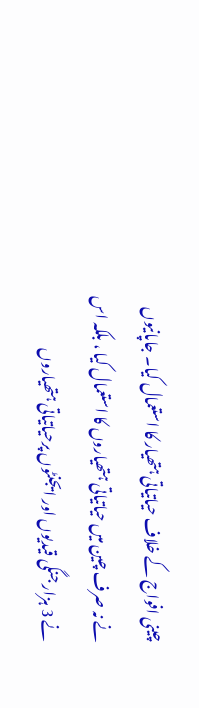چینی افواج کے خلاف حیاتیاتی ہتھیار کا استعمال کیا۔ جاپانیوں نے نہ صرف چین میں حیاتیاتی ہتھیاروں کا استعمال کیا ، بلکہ اس نے 3 ہزار جنگی قیدیوں اور ایجنٹوں پرحیاتیاتی ہتھیاروں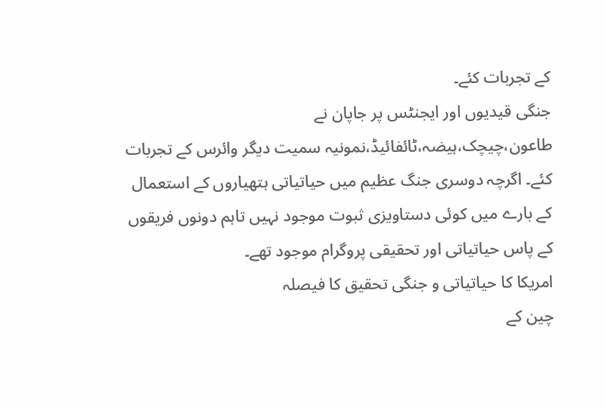کے تجربات کئے۔
جنگی قیدیوں اور ایجنٹس پر جاپان نے طاعون،چیچک،ہیضہ،ٹائفائیڈ،نمونیہ سمیت دیگر وائرس کے تجربات کئے۔ اگرچہ دوسری جنگ عظیم میں حیاتیاتی ہتھیاروں کے استعمال کے بارے میں کوئی دستاویزی ثبوت موجود نہیں تاہم دونوں فریقوں کے پاس حیاتیاتی اور تحقیقی پروگرام موجود تھے۔
امریکا کا حیاتیاتی و جنگی تحقیق کا فیصلہ
چین کے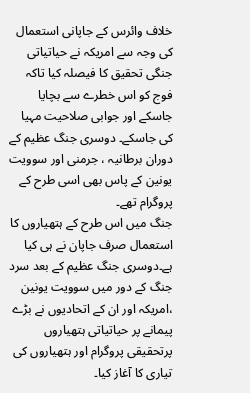خلاف وائرس کے جاپانی استعمال کی وجہ سے امریکہ نے حیاتیاتی جنگی تحقیق کا فیصلہ کیا تاکہ فوج کو اس خطرے سے بچایا جاسکے اور جوابی صلاحیت مہیا کی جاسکے۔ دوسری جنگ عظیم کے دوران برطانیہ ، جرمنی اور سوویت یونین کے پاس بھی اسی طرح کے پروگرام تھے۔
جنگ میں اس طرح کے ہتھیاروں کا استعمال صرف جاپان نے ہی کیا ہے۔دوسری جنگ عظیم کے بعد سرد جنگ کے دور میں سوویت یونین ،امریکہ اور ان کے اتحادیوں نے بڑے پیمانے پر حیاتیاتی ہتھیاروں پرتحقیقی پروگرام اور ہتھیاروں کی تیاری کا آغاز کیا۔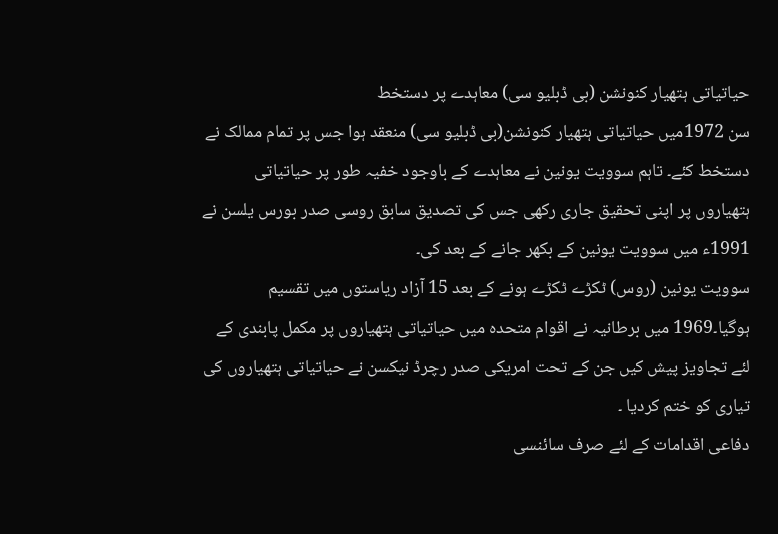حیاتیاتی ہتھیار کنونشن (بی ڈبلیو سی) معاہدے پر دستخط
سن 1972میں حیاتیاتی ہتھیار کنونشن(بی ڈبلیو سی) منعقد ہوا جس پر تمام ممالک نے دستخط کئے۔ تاہم سوویت یونین نے معاہدے کے باوجود خفیہ طور پر حیاتیاتی ہتھیاروں پر اپنی تحقیق جاری رکھی جس کی تصدیق سابق روسی صدر بورس یلسن نے 1991ء میں سوویت یونین کے بکھر جانے کے بعد کی۔
سوویت یونین (روس) ٹکڑے ٹکڑے ہونے کے بعد 15 آزاد ریاستوں میں تقسیم ہوگیا۔1969 میں برطانیہ نے اقوام متحدہ میں حیاتیاتی ہتھیاروں پر مکمل پابندی کے لئے تجاویز پیش کیں جن کے تحت امریکی صدر رچرڈ نیکسن نے حیاتیاتی ہتھیاروں کی تیاری کو ختم کردیا ۔
دفاعی اقدامات کے لئے صرف سائنسی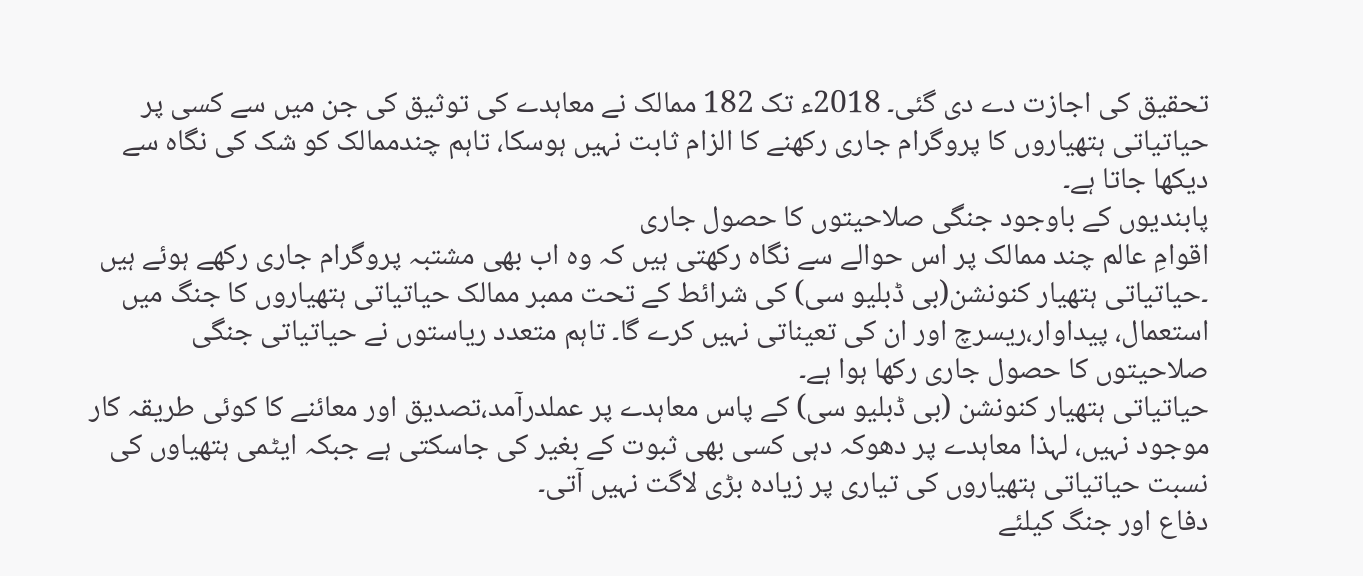تحقیق کی اجازت دے دی گئی۔ 2018ء تک 182 ممالک نے معاہدے کی توثیق کی جن میں سے کسی پر حیاتیاتی ہتھیاروں کا پروگرام جاری رکھنے کا الزام ثابت نہیں ہوسکا، تاہم چندممالک کو شک کی نگاہ سے دیکھا جاتا ہے۔
پابندیوں کے باوجود جنگی صلاحیتوں کا حصول جاری
اقوامِ عالم چند ممالک پر اس حوالے سے نگاہ رکھتی ہیں کہ وہ اب بھی مشتبہ پروگرام جاری رکھے ہوئے ہیں ۔حیاتیاتی ہتھیار کنونشن(بی ڈبلیو سی) کی شرائط کے تحت ممبر ممالک حیاتیاتی ہتھیاروں کا جنگ میں استعمال، پیداوار،ریسرچ اور ان کی تعیناتی نہیں کرے گا۔ تاہم متعدد ریاستوں نے حیاتیاتی جنگی صلاحیتوں کا حصول جاری رکھا ہوا ہے۔
حیاتیاتی ہتھیار کنونشن (بی ڈبلیو سی) کے پاس معاہدے پر عملدرآمد،تصدیق اور معائنے کا کوئی طریقہ کار موجود نہیں، لہذا معاہدے پر دھوکہ دہی کسی بھی ثبوت کے بغیر کی جاسکتی ہے جبکہ ایٹمی ہتھیاوں کی نسبت حیاتیاتی ہتھیاروں کی تیاری پر زیادہ بڑی لاگت نہیں آتی۔
دفاع اور جنگ کیلئے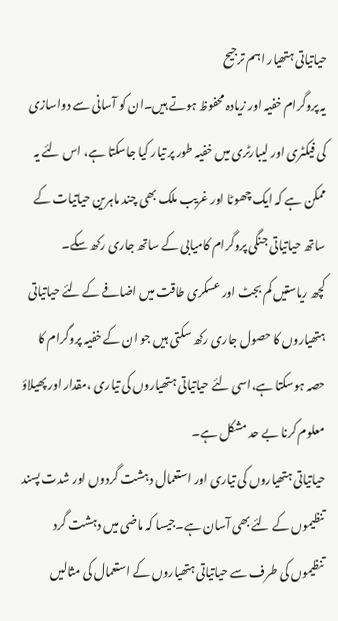حیاتیاتی ہتھیار اہم ترجیح
یہ پروگرام خفیہ اور زیادہ محفوظ ہوتے ہیں۔ان کو آسانی سے دواسازی کی فیکٹری اور لیبارٹری میں خفیہ طور پر تیار کیا جاسکتا ہے، اس لئے یہ ممکن ہے کہ ایک چھوٹا اور غریب ملک بھی چند ماہرین حیاتیات کے ساتھ حیاتیاتی جنگی پروگرام کامیابی کے ساتھ جاری رکھ سکے۔
کچھ ریاستیں کم بجٹ اور عسکری طاقت میں اضافے کے لئے حیاتیاتی ہتھیاروں کا حصول جاری رکھ سکتی ہیں جو ان کے خفیہ پروگرام کا حصہ ہوسکتا ہے،اسی لئے حیاتیاتی ہتھیاروں کی تیاری ،مقدار اور پھیلاؤ معلوم کرنا بے حد مشکل ہے۔
حیاتیاتی ہتھیاروں کی تیاری اور استعمال دہشت گردوں اور شدت پسند تنظیموں کے لئے بھی آسان ہے۔جیسا کہ ماضی میں دہشت گرد تنظیموں کی طرف سے حیاتیاتی ہتھیاروں کے استعمال کی مثالیں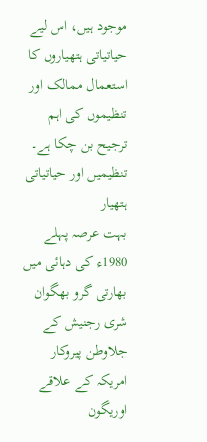موجود ہیں، اس لیے حیاتیاتی ہتھیاروں کا استعمال ممالک اور تنظیموں کی اہم ترجیح بن چکا ہے۔
تنظیمیں اور حیاتیاتی ہتھیار
بہت عرصہ پہلے 1980ء کی دہائی میں بھارتی گرو بھگوان شری رجنیش کے جلاوطن پیروکار امریکہ کے علاقے اوریگون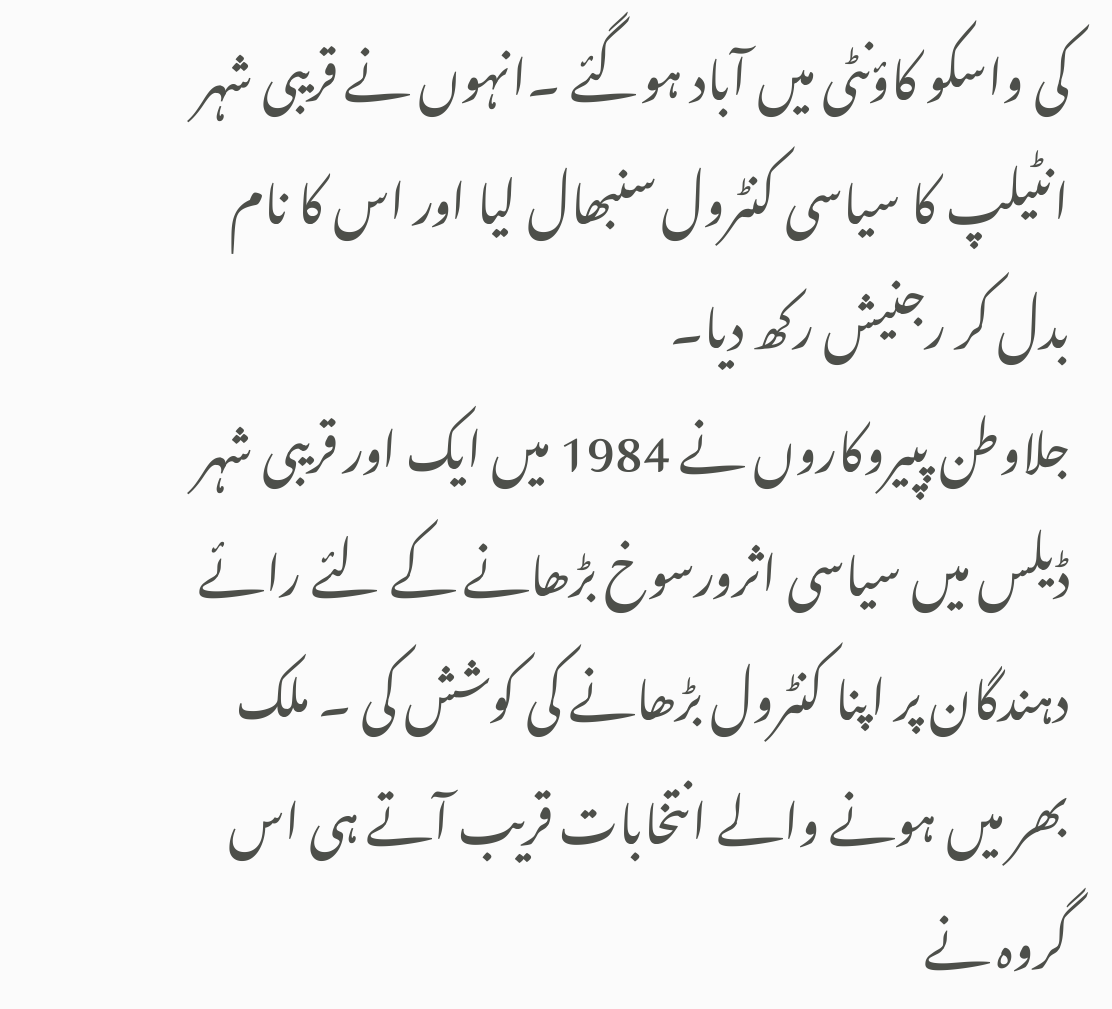کی واسکو کاؤنٹی میں آباد ہوگئے ۔انہوں نے قریبی شہر انٹیلپ کا سیاسی کنٹرول سنبھال لیا اور اس کا نام بدل کر رجنیش رکھ دیا۔
جلاوطن پپیروکاروں نے 1984 میں ایک اور قریبی شہر ڈیلس میں سیاسی اثرورسوخ بڑھانے کے لئے رائے دہندگان پر اپنا کنٹرول بڑھانے کی کوشش کی ۔ ملک بھر میں ہونے والے انتخابات قریب آتے ہی اس گروہ نے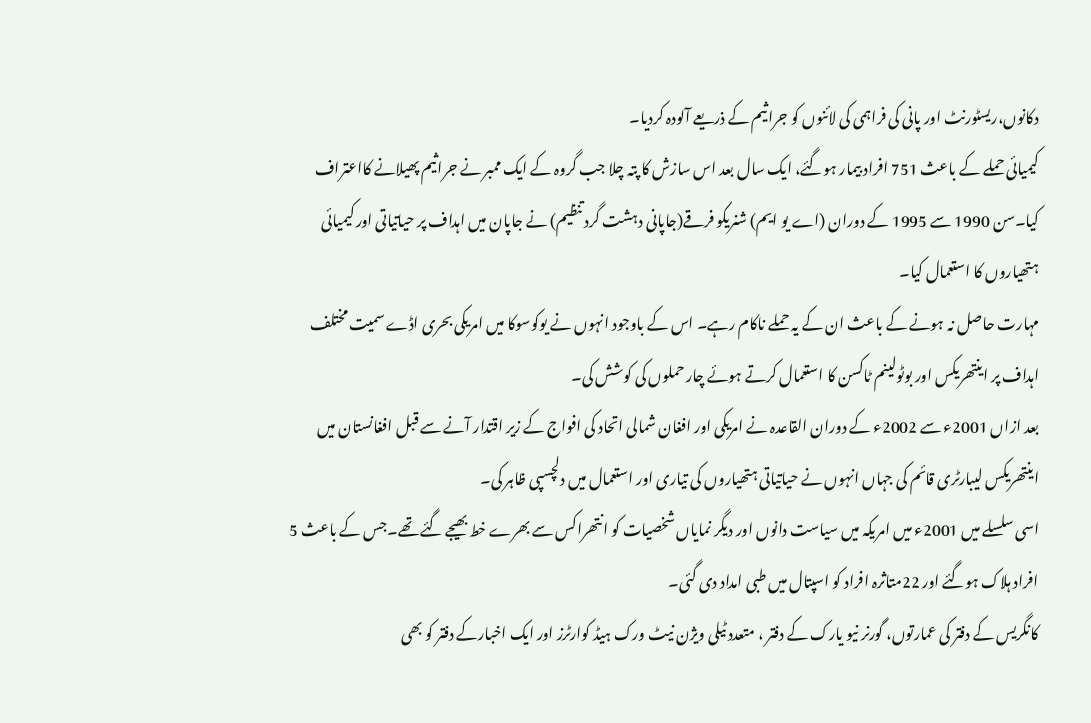دکانوں،ریسٹورنٹ اور پانی کی فراہمی کی لائنوں کو جراثیم کے ذریعے آلودہ کردیا۔
کیمیائی حملے کے باعث 751 افراد بیمار ہوگئے، ایک سال بعد اس سازش کا پتہ چلا جب گروہ کے ایک ممبر نے جراثیم پھیلانے کااعتراف کیا۔سن 1990 سے 1995 کے دوران (اے یو ایم) شنریکو فرقے(جاپانی دہشت گرد تنظیم) نے جاپان میں اہداف پر حیاتیاتی اور کیمیائی ہتھیاروں کا استعمال کیا۔
مہارت حاصل نہ ہونے کے باعث ان کے یہ حملے ناکام رہے۔ اس کے باوجود انہوں نے یوکوسوکا میں امریکی بحری اڈے سمیت مختلف اہداف پر اینتھریکس اور بوٹولینم ٹاکسن کا استعمال کرتے ہوئے چار حملوں کی کوشش کی۔
بعد ازاں 2001ء سے 2002ء کے دوران القاعدہ نے امریکی اور افغان شمالی اتحاد کی افواج کے زیر اقتدار آنے سے قبل افغانستان میں اینتھریکس لیبارٹری قائم کی جہاں انہوں نے حیاتیاتی ہتھیاروں کی تیاری اور استعمال میں دلچسپی ظاہر کی۔
اسی سلسلے میں 2001ء میں امریکہ میں سیاست دانوں اور دیگر نمایاں شخصیات کو انتھراکس سے بھرے خط بھیجے گئے تھے۔جس کے باعث 5 افراد ہلاک ہوگئے اور 22متاثرہ افراد کو اسپتال میں طبی امداد دی گئی۔
کانگریس کے دفتر کی عمارتوں، گورنر نیو یارک کے دفتر ، متعدد ٹیلی ویژن نیٹ ورک ہیڈ کوارٹرز اور ایک اخبارکے دفتر کو بھی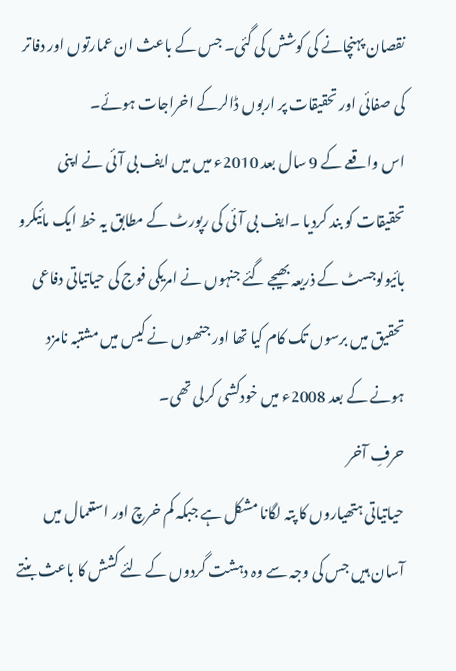نقصان پہنچانے کی کوشش کی گئی۔ جس کے باعث ان عمارتوں اور دفاتر کی صفائی اور تحقیقات پر اربوں ڈالرکے اخراجات ہوئے۔
اس واقعے کے 9 سال بعد 2010ء میں میں ایف بی آئی نے اپنی تحقیقات کو بند کردیا ۔ایف بی آئی کی رپورٹ کے مطابق یہ خط ایک مائیکرو بائیولوجسٹ کے ذریعہ بھیجے گئے جنہوں نے امریکی فوج کی حیاتیاتی دفاعی تحقیق میں برسوں تک کام کیا تھا اور جنھوں نے کیس میں مشتبہ نامزد ہونے کے بعد 2008ء میں خودکشی کرلی تھی۔
حرفِ آخر
حیاتیاتی ہتھیاروں کا پتہ لگانا مشکل ہے جبکہ کم خرچ اور استعمال میں آسان ہیں جس کی وجہ سے وہ دہشت گردوں کے لئے کشش کا باعث بنتے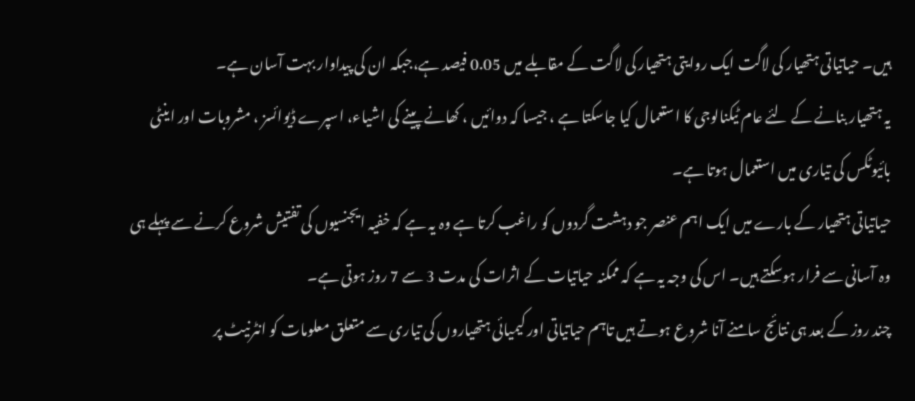ہیں۔ حیاتیاتی ہتھیار کی لاگت ایک روایتی ہتھیار کی لاگت کے مقابلے میں 0.05 فیصد ہے،جبکہ ان کی پیداوار بہت آسان ہے۔
یہ ہتھیار بنانے کے لئے عام ٹیکنالوجی کا استعمال کیا جاسکتا ہے ، جیسا کہ دوائیں ، کھانے پینے کی اشیاء، اسپرے ڈیوائسز ، مشروبات اور اینٹی بائیوٹکس کی تیاری میں استعمال ہوتا ہے۔
حیاتیاتی ہتھیار کے بارے میں ایک اہم عنصر جو دہشت گردوں کو راغب کرتا ہے وہ یہ ہے کہ خفیہ ایجنسیوں کی تفتیش شروع کرنے سے پہلے ہی وہ آسانی سے فرار ہوسکتے ہیں۔ اس کی وجہ یہ ہے کہ ممکنہ حیاتیات کے اثرات کی مدت 3 سے 7 روز ہوتی ہے۔
چند روز کے بعد ہی نتائج سامنے آنا شروع ہوتے ہیں تاہم حیاتیاتی اور کیمیائی ہتھیاروں کی تیاری سے متعلق معلومات کو انٹرنیٹ پر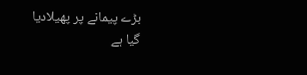بڑے پیمانے پر پھیلادیا گیا ہے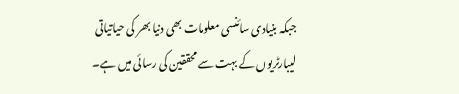جبکہ بنیادی سائنسی معلومات بھی دنیا بھر کی حیاتیاتی لیبارٹریوں کے بہت سے محققین کی رسائی میں ہے۔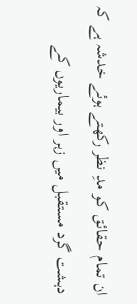ان تمام حقائق کو مدِ نظر رکھتے ہوئے خدشہ ہے کہ دہشت گرد مستقبل میں زہر اور بیماریوں کے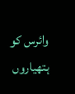وائرس کو ہتھیاروں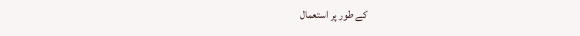کے طور پر استعمال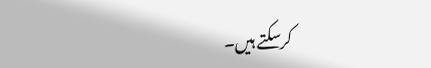کرسکتے ہیں۔